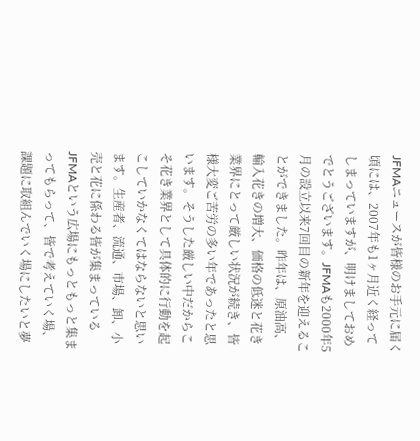JFMAニュースが皆様のお手元に届く頃には、2007年も1ヶ月近く経ってしまっていますが、明けましておめでとうございます。JFMAも2000年5月の設立以来7回目の新年を迎えることができました。昨年は、原油高、輸入花きの増大、価格の低迷と花き業界にとって厳しい状況が続き、皆様大変ご苦労の多い年であったと思います。そうした厳しい中だからこそ花き業界として具体的に行動を起こしていかなくてはならないと思います。生産者、流通、市場、卸、小売と花に係わる皆が集まっているJFMAという広場にもっともっと集まってもらって、皆で考えていく場、課題に取組んでいく場にしたいと夢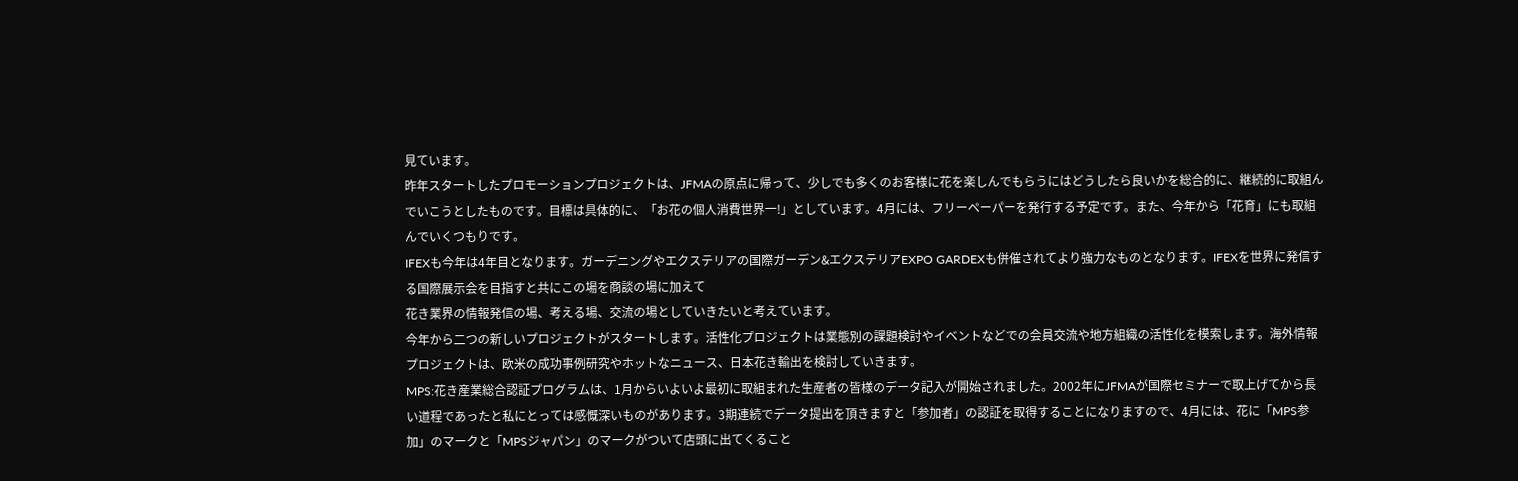見ています。
昨年スタートしたプロモーションプロジェクトは、JFMAの原点に帰って、少しでも多くのお客様に花を楽しんでもらうにはどうしたら良いかを総合的に、継続的に取組んでいこうとしたものです。目標は具体的に、「お花の個人消費世界一!」としています。4月には、フリーペーパーを発行する予定です。また、今年から「花育」にも取組んでいくつもりです。
IFEXも今年は4年目となります。ガーデニングやエクステリアの国際ガーデン&エクステリアEXPO GARDEXも併催されてより強力なものとなります。IFEXを世界に発信する国際展示会を目指すと共にこの場を商談の場に加えて
花き業界の情報発信の場、考える場、交流の場としていきたいと考えています。
今年から二つの新しいプロジェクトがスタートします。活性化プロジェクトは業態別の課題検討やイベントなどでの会員交流や地方組織の活性化を模索します。海外情報プロジェクトは、欧米の成功事例研究やホットなニュース、日本花き輸出を検討していきます。
MPS:花き産業総合認証プログラムは、1月からいよいよ最初に取組まれた生産者の皆様のデータ記入が開始されました。2002年にJFMAが国際セミナーで取上げてから長い道程であったと私にとっては感慨深いものがあります。3期連続でデータ提出を頂きますと「参加者」の認証を取得することになりますので、4月には、花に「MPS参加」のマークと「MPSジャパン」のマークがついて店頭に出てくること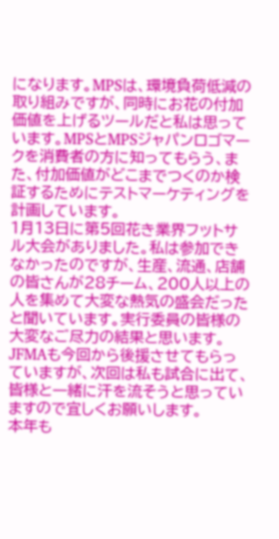になります。MPSは、環境負荷低減の取り組みですが、同時にお花の付加価値を上げるツールだと私は思っています。MPSとMPSジャパンロゴマークを消費者の方に知ってもらう、また、付加価値がどこまでつくのか検証するためにテストマーケティングを計画しています。
1月13日に第5回花き業界フットサル大会がありました。私は参加できなかったのですが、生産、流通、店舗の皆さんが28チーム、200人以上の人を集めて大変な熱気の盛会だったと聞いています。実行委員の皆様の大変なご尽力の結果と思います。JFMAも今回から後援させてもらっていますが、次回は私も試合に出て、皆様と一緒に汗を流そうと思っていますので宜しくお願いします。
本年も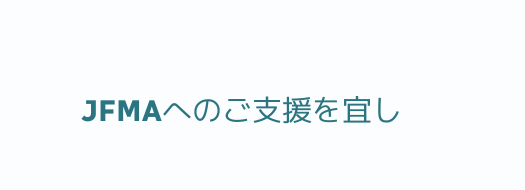JFMAへのご支援を宜し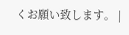くお願い致します。 |